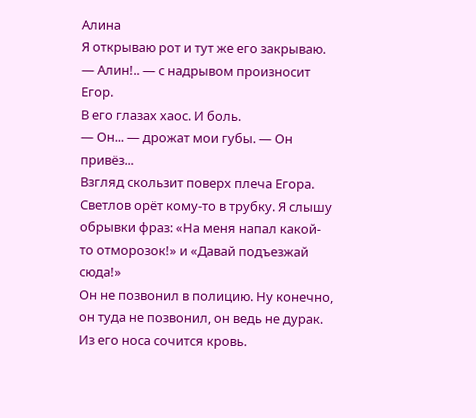Алина
Я открываю рот и тут же его закрываю.
— Алин!.. — с надрывом произносит Егор.
В его глазах хаос. И боль.
— Он... — дрожат мои губы. — Он привёз...
Взгляд скользит поверх плеча Егора. Светлов орёт кому-то в трубку. Я слышу обрывки фраз: «На меня напал какой-то отморозок!» и «Давай подъезжай сюда!»
Он не позвонил в полицию. Ну конечно, он туда не позвонил, он ведь не дурак.
Из его носа сочится кровь.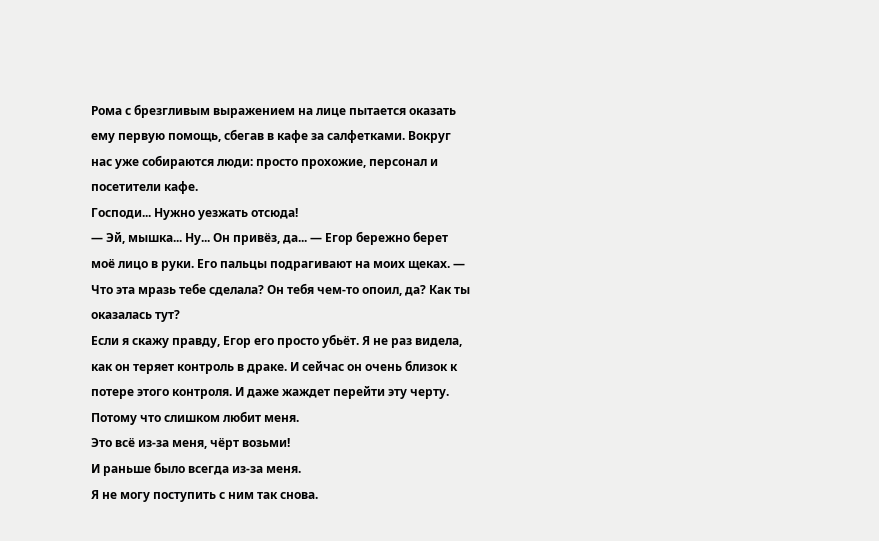Рома с брезгливым выражением на лице пытается оказать ему первую помощь, сбегав в кафе за салфетками. Вокруг нас уже собираются люди: просто прохожие, персонал и посетители кафе.
Господи... Нужно уезжать отсюда!
— Эй, мышка... Ну... Он привёз, да... — Егор бережно берет моё лицо в руки. Его пальцы подрагивают на моих щеках. — Что эта мразь тебе сделала? Он тебя чем-то опоил, да? Как ты оказалась тут?
Если я скажу правду, Егор его просто убьёт. Я не раз видела, как он теряет контроль в драке. И сейчас он очень близок к потере этого контроля. И даже жаждет перейти эту черту. Потому что слишком любит меня.
Это всё из-за меня, чёрт возьми!
И раньше было всегда из-за меня.
Я не могу поступить с ним так снова.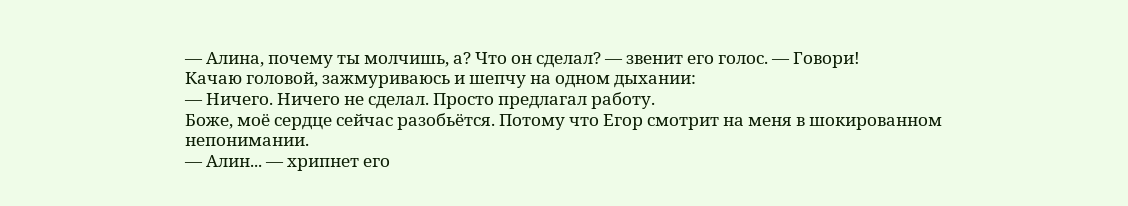— Алина, почему ты молчишь, а? Что он сделал? — звенит его голос. — Говори!
Качаю головой, зажмуриваюсь и шепчу на одном дыхании:
— Ничего. Ничего не сделал. Просто предлагал работу.
Боже, моё сердце сейчас разобьётся. Потому что Егор смотрит на меня в шокированном непонимании.
— Алин... — хрипнет его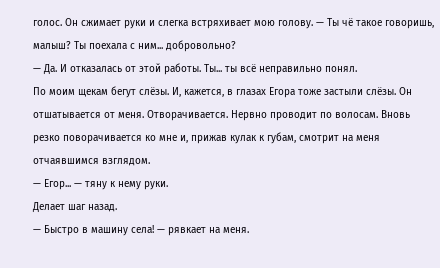голос. Он сжимает руки и слегка встряхивает мою голову. — Ты чё такое говоришь, малыш? Ты поехала с ним... добровольно?
— Да. И отказалась от этой работы. Ты... ты всё неправильно понял.
По моим щекам бегут слёзы. И, кажется, в глазах Егора тоже застыли слёзы. Он отшатывается от меня. Отворачивается. Нервно проводит по волосам. Вновь резко поворачивается ко мне и, прижав кулак к губам, смотрит на меня отчаявшимся взглядом.
— Егор... — тяну к нему руки.
Делает шаг назад.
— Быстро в машину села! — рявкает на меня.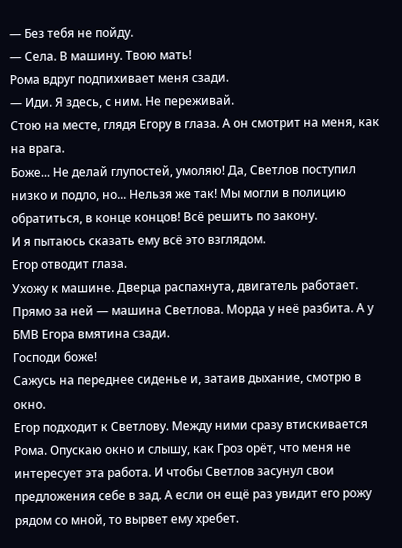— Без тебя не пойду.
— Села. В машину. Твою мать!
Рома вдруг подпихивает меня сзади.
— Иди. Я здесь, с ним. Не переживай.
Стою на месте, глядя Егору в глаза. А он смотрит на меня, как на врага.
Боже... Не делай глупостей, умоляю! Да, Светлов поступил низко и подло, но... Нельзя же так! Мы могли в полицию обратиться, в конце концов! Всё решить по закону.
И я пытаюсь сказать ему всё это взглядом.
Егор отводит глаза.
Ухожу к машине. Дверца распахнута, двигатель работает. Прямо за ней — машина Светлова. Морда у неё разбита. А у БМВ Егора вмятина сзади.
Господи боже!
Сажусь на переднее сиденье и, затаив дыхание, смотрю в окно.
Егор подходит к Светлову. Между ними сразу втискивается Рома. Опускаю окно и слышу, как Гроз орёт, что меня не интересует эта работа. И чтобы Светлов засунул свои предложения себе в зад. А если он ещё раз увидит его рожу рядом со мной, то вырвет ему хребет.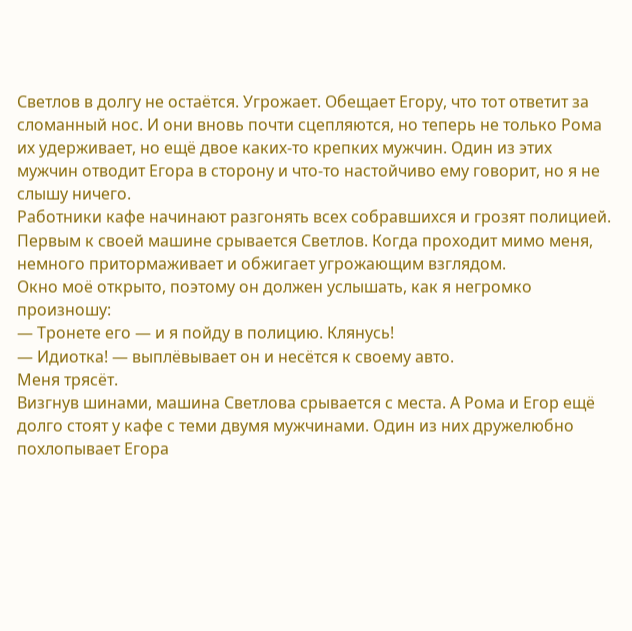Светлов в долгу не остаётся. Угрожает. Обещает Егору, что тот ответит за сломанный нос. И они вновь почти сцепляются, но теперь не только Рома их удерживает, но ещё двое каких-то крепких мужчин. Один из этих мужчин отводит Егора в сторону и что-то настойчиво ему говорит, но я не слышу ничего.
Работники кафе начинают разгонять всех собравшихся и грозят полицией. Первым к своей машине срывается Светлов. Когда проходит мимо меня, немного притормаживает и обжигает угрожающим взглядом.
Окно моё открыто, поэтому он должен услышать, как я негромко произношу:
— Тронете его — и я пойду в полицию. Клянусь!
— Идиотка! — выплёвывает он и несётся к своему авто.
Меня трясёт.
Визгнув шинами, машина Светлова срывается с места. А Рома и Егор ещё долго стоят у кафе с теми двумя мужчинами. Один из них дружелюбно похлопывает Егора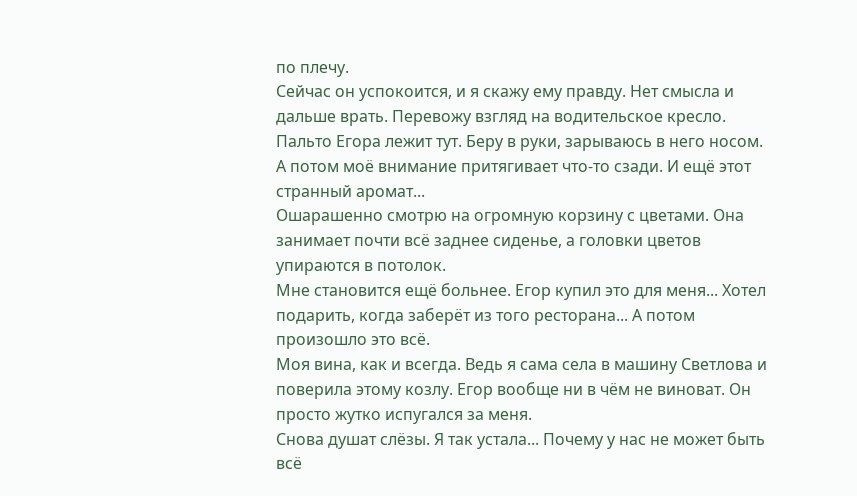по плечу.
Сейчас он успокоится, и я скажу ему правду. Нет смысла и дальше врать. Перевожу взгляд на водительское кресло. Пальто Егора лежит тут. Беру в руки, зарываюсь в него носом. А потом моё внимание притягивает что-то сзади. И ещё этот странный аромат...
Ошарашенно смотрю на огромную корзину с цветами. Она занимает почти всё заднее сиденье, а головки цветов упираются в потолок.
Мне становится ещё больнее. Егор купил это для меня... Хотел подарить, когда заберёт из того ресторана... А потом произошло это всё.
Моя вина, как и всегда. Ведь я сама села в машину Светлова и поверила этому козлу. Егор вообще ни в чём не виноват. Он просто жутко испугался за меня.
Снова душат слёзы. Я так устала... Почему у нас не может быть всё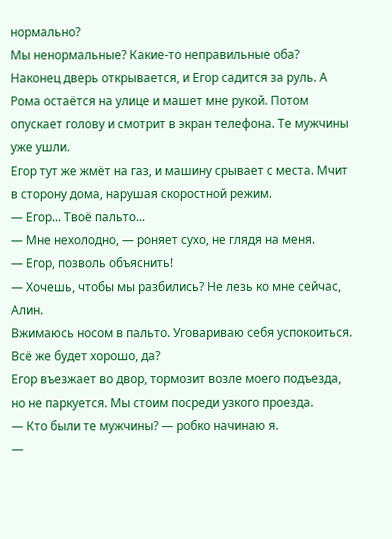нормально?
Мы ненормальные? Какие-то неправильные оба?
Наконец дверь открывается, и Егор садится за руль. А Рома остаётся на улице и машет мне рукой. Потом опускает голову и смотрит в экран телефона. Те мужчины уже ушли.
Егор тут же жмёт на газ, и машину срывает с места. Мчит в сторону дома, нарушая скоростной режим.
— Егор... Твоё пальто...
— Мне нехолодно, — роняет сухо, не глядя на меня.
— Егор, позволь объяснить!
— Хочешь, чтобы мы разбились? Не лезь ко мне сейчас, Алин.
Вжимаюсь носом в пальто. Уговариваю себя успокоиться. Всё же будет хорошо, да?
Егор въезжает во двор, тормозит возле моего подъезда, но не паркуется. Мы стоим посреди узкого проезда.
— Кто были те мужчины? — робко начинаю я.
—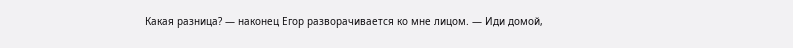Какая разница? — наконец Егор разворачивается ко мне лицом. — Иди домой,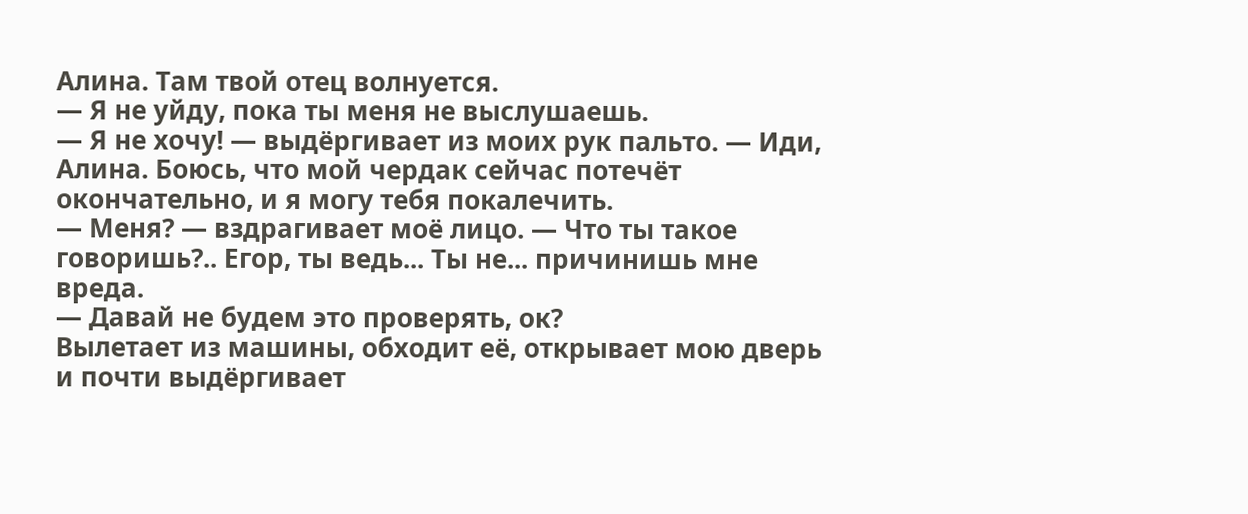Алина. Там твой отец волнуется.
— Я не уйду, пока ты меня не выслушаешь.
— Я не хочу! — выдёргивает из моих рук пальто. — Иди, Алина. Боюсь, что мой чердак сейчас потечёт окончательно, и я могу тебя покалечить.
— Меня? — вздрагивает моё лицо. — Что ты такое говоришь?.. Егор, ты ведь... Ты не... причинишь мне вреда.
— Давай не будем это проверять, ок?
Вылетает из машины, обходит её, открывает мою дверь и почти выдёргивает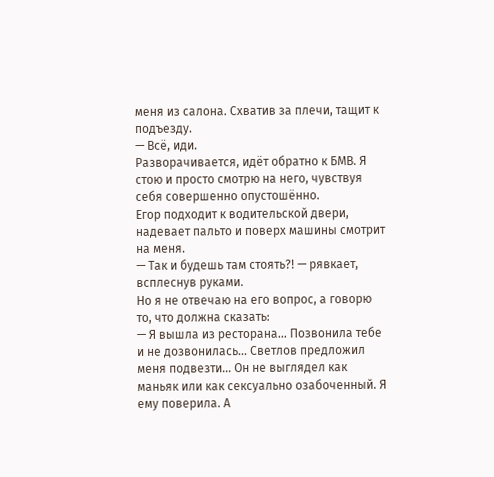меня из салона. Схватив за плечи, тащит к подъезду.
— Всё, иди.
Разворачивается, идёт обратно к БМВ. Я стою и просто смотрю на него, чувствуя себя совершенно опустошённо.
Егор подходит к водительской двери, надевает пальто и поверх машины смотрит на меня.
— Так и будешь там стоять?! — рявкает, всплеснув руками.
Но я не отвечаю на его вопрос, а говорю то, что должна сказать:
— Я вышла из ресторана... Позвонила тебе и не дозвонилась... Светлов предложил меня подвезти... Он не выглядел как маньяк или как сексуально озабоченный. Я ему поверила. А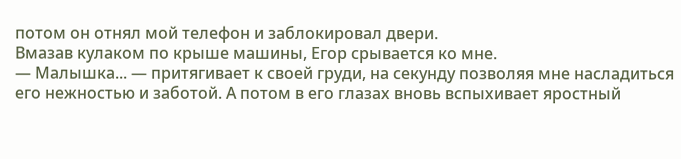потом он отнял мой телефон и заблокировал двери.
Вмазав кулаком по крыше машины, Егор срывается ко мне.
— Малышка... — притягивает к своей груди, на секунду позволяя мне насладиться его нежностью и заботой. А потом в его глазах вновь вспыхивает яростный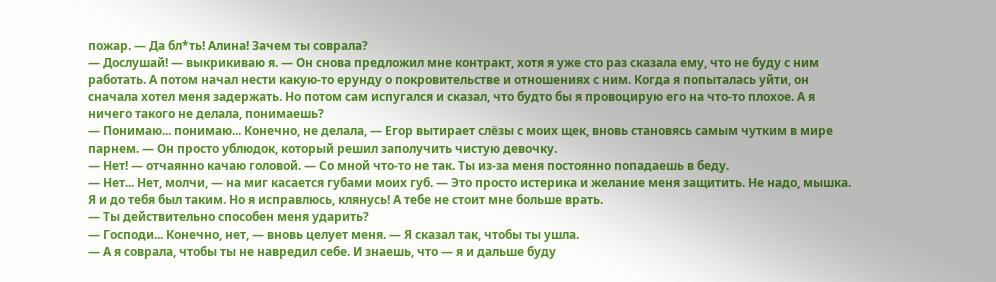пожар. — Да бл*ть! Алина! Зачем ты соврала?
— Дослушай! — выкрикиваю я. — Он снова предложил мне контракт, хотя я уже сто раз сказала ему, что не буду с ним работать. А потом начал нести какую-то ерунду о покровительстве и отношениях с ним. Когда я попыталась уйти, он сначала хотел меня задержать. Но потом сам испугался и сказал, что будто бы я провоцирую его на что-то плохое. А я ничего такого не делала, понимаешь?
— Понимаю... понимаю... Конечно, не делала, — Егор вытирает слёзы с моих щек, вновь становясь самым чутким в мире парнем. — Он просто ублюдок, который решил заполучить чистую девочку.
— Нет! — отчаянно качаю головой. — Со мной что-то не так. Ты из-за меня постоянно попадаешь в беду.
— Нет... Нет, молчи, — на миг касается губами моих губ. — Это просто истерика и желание меня защитить. Не надо, мышка. Я и до тебя был таким. Но я исправлюсь, клянусь! А тебе не стоит мне больше врать.
— Ты действительно способен меня ударить?
— Господи... Конечно, нет, — вновь целует меня. — Я сказал так, чтобы ты ушла.
— А я соврала, чтобы ты не навредил себе. И знаешь, что — я и дальше буду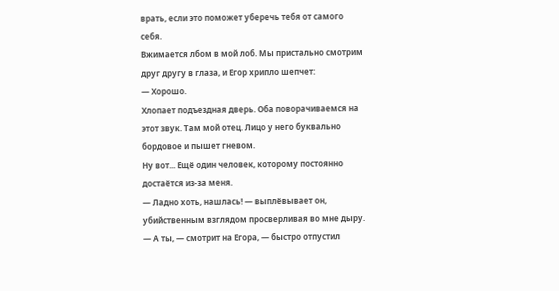врать, если это поможет уберечь тебя от самого себя.
Вжимается лбом в мой лоб. Мы пристально смотрим друг другу в глаза, и Егор хрипло шепчет:
— Хорошо.
Хлопает подъездная дверь. Оба поворачиваемся на этот звук. Там мой отец. Лицо у него буквально бордовое и пышет гневом.
Ну вот... Ещё один человек, которому постоянно достаётся из-за меня.
— Ладно хоть, нашлась! — выплёвывает он, убийственным взглядом просверливая во мне дыру. — А ты, — смотрит на Егора, — быстро отпустил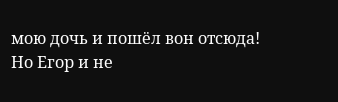мою дочь и пошёл вон отсюда!
Но Егор и не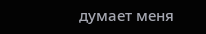думает меня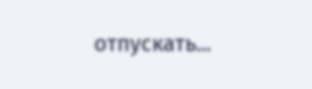отпускать...